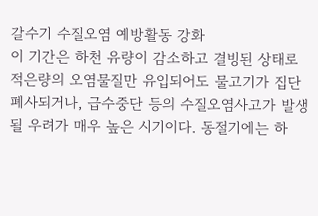갈수기 수질오염 예방활동 강화
이 기간은 하천 유량이 감소하고 결빙된 상태로 적은량의 오염물질만 유입되어도 물고기가 집단 폐사되거나, 급수중단 등의 수질오염사고가 발생될 우려가 매우 높은 시기이다. 동절기에는 하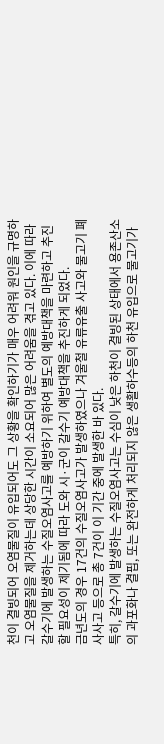천이 결빙되어 오염물질이 유입되어도 그 상황을 확인하기가 매우 어려워 원인을 규명하고 오염물질을 제거하는데 상당한 시간이 소요되어 많은 어려움을 겪고 있다. 이에 따라 갈수기에 발생하는 수질오염사고를 예방하기 위하여 별도의 예방대책을 마련하고 추진할 필요성이 제기됨에 따라 도와 시·군이 갈수기 예방대책을 추진하게 되었다.
금년도의 경우 17건의 수질오염사고가 발생하였으나 겨울철 유류유출 사고와 물고기 폐사사고 등으로 총 7건이 이 기간 중에 발생한 바 있다.
특히, 갈수기에 발생하는 수질오염사고는 수심이 낮은 하천이 결빙된 상태에서 용존산소의 과포화나 결핍, 또는 완전하게 처리되지 않은 생활하수등의 하천 유입으로 물고기가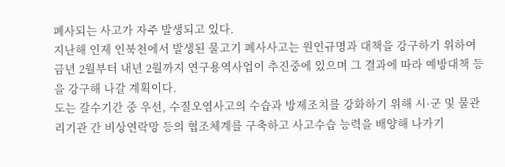폐사되는 사고가 자주 발생되고 있다.
지난해 인제 인북천에서 발생된 물고기 폐사사고는 원인규명과 대책을 강구하기 위하여 금년 2월부터 내년 2월까지 연구용역사업이 추진중에 있으며 그 결과에 따라 예방대책 등을 강구해 나갈 계획이다.
도는 갈수기간 중 우선, 수질오염사고의 수습과 방제조치를 강화하기 위해 시·군 및 물관리기관 간 비상연락망 등의 협조체계를 구축하고 사고수습 능력을 배양해 나가기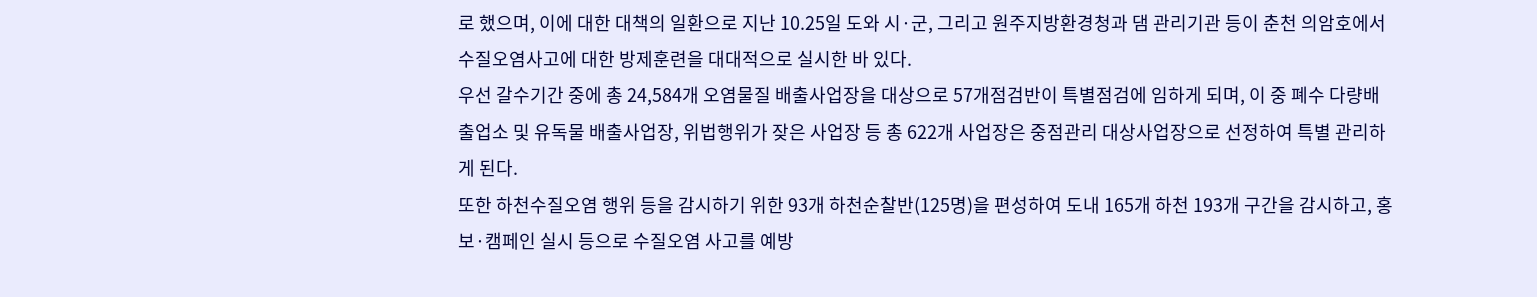로 했으며, 이에 대한 대책의 일환으로 지난 10.25일 도와 시·군, 그리고 원주지방환경청과 댐 관리기관 등이 춘천 의암호에서 수질오염사고에 대한 방제훈련을 대대적으로 실시한 바 있다.
우선 갈수기간 중에 총 24,584개 오염물질 배출사업장을 대상으로 57개점검반이 특별점검에 임하게 되며, 이 중 폐수 다량배출업소 및 유독물 배출사업장, 위법행위가 잦은 사업장 등 총 622개 사업장은 중점관리 대상사업장으로 선정하여 특별 관리하게 된다.
또한 하천수질오염 행위 등을 감시하기 위한 93개 하천순찰반(125명)을 편성하여 도내 165개 하천 193개 구간을 감시하고, 홍보·캠페인 실시 등으로 수질오염 사고를 예방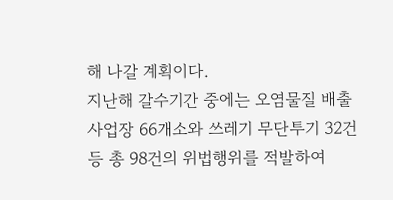해 나갈 계획이다.
지난해 갈수기간 중에는 오염물질 배출사업장 66개소와 쓰레기 무단투기 32건 등 총 98건의 위법행위를 적발하여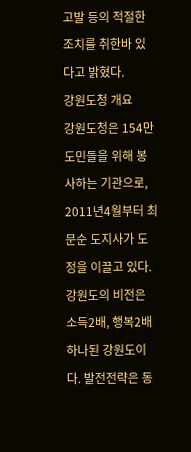고발 등의 적절한 조치를 취한바 있다고 밝혔다.
강원도청 개요
강원도청은 154만 도민들을 위해 봉사하는 기관으로, 2011년4월부터 최문순 도지사가 도정을 이끌고 있다. 강원도의 비전은 소득2배, 행복2배 하나된 강원도이다. 발전전략은 동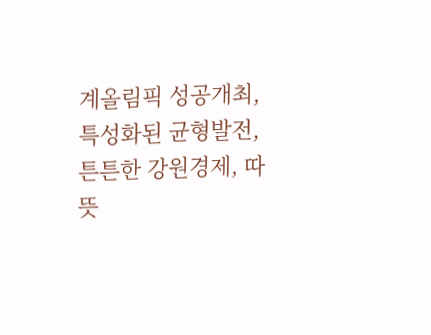계올림픽 성공개최, 특성화된 균형발전, 튼튼한 강원경제, 따뜻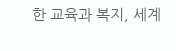한 교육과 복지, 세계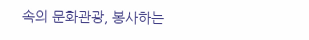속의 문화관광, 봉사하는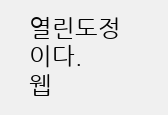열린도정이다.
웹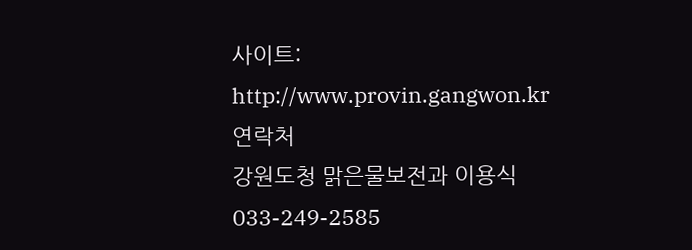사이트: http://www.provin.gangwon.kr
연락처
강원도청 맑은물보전과 이용식 033-249-2585